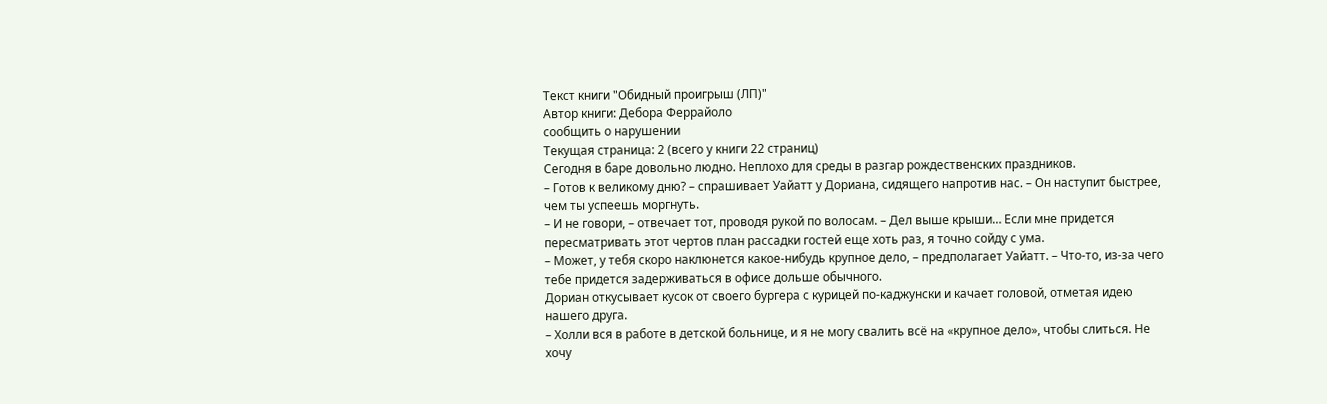Текст книги "Обидный проигрыш (ЛП)"
Автор книги: Дебора Феррайоло
сообщить о нарушении
Текущая страница: 2 (всего у книги 22 страниц)
Сегодня в баре довольно людно. Неплохо для среды в разгар рождественских праздников.
– Готов к великому дню? – спрашивает Уайатт у Дориана, сидящего напротив нас. – Он наступит быстрее, чем ты успеешь моргнуть.
– И не говори, – отвечает тот, проводя рукой по волосам. – Дел выше крыши… Если мне придется пересматривать этот чертов план рассадки гостей еще хоть раз, я точно сойду с ума.
– Может, у тебя скоро наклюнется какое-нибудь крупное дело, – предполагает Уайатт. – Что-то, из-за чего тебе придется задерживаться в офисе дольше обычного.
Дориан откусывает кусок от своего бургера с курицей по-каджунски и качает головой, отметая идею нашего друга.
– Холли вся в работе в детской больнице, и я не могу свалить всё на «крупное дело», чтобы слиться. Не хочу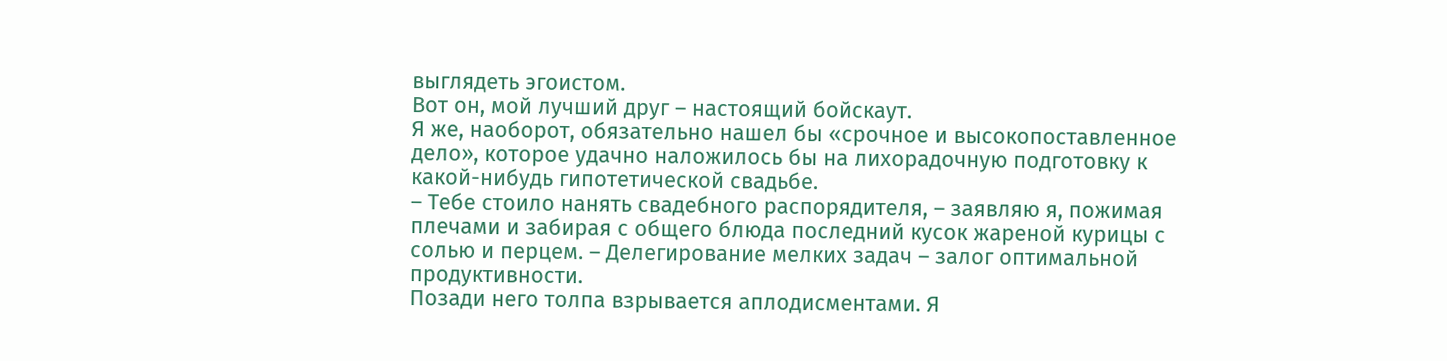выглядеть эгоистом.
Вот он, мой лучший друг – настоящий бойскаут.
Я же, наоборот, обязательно нашел бы «срочное и высокопоставленное дело», которое удачно наложилось бы на лихорадочную подготовку к какой-нибудь гипотетической свадьбе.
– Тебе стоило нанять свадебного распорядителя, – заявляю я, пожимая плечами и забирая с общего блюда последний кусок жареной курицы с солью и перцем. – Делегирование мелких задач – залог оптимальной продуктивности.
Позади него толпа взрывается аплодисментами. Я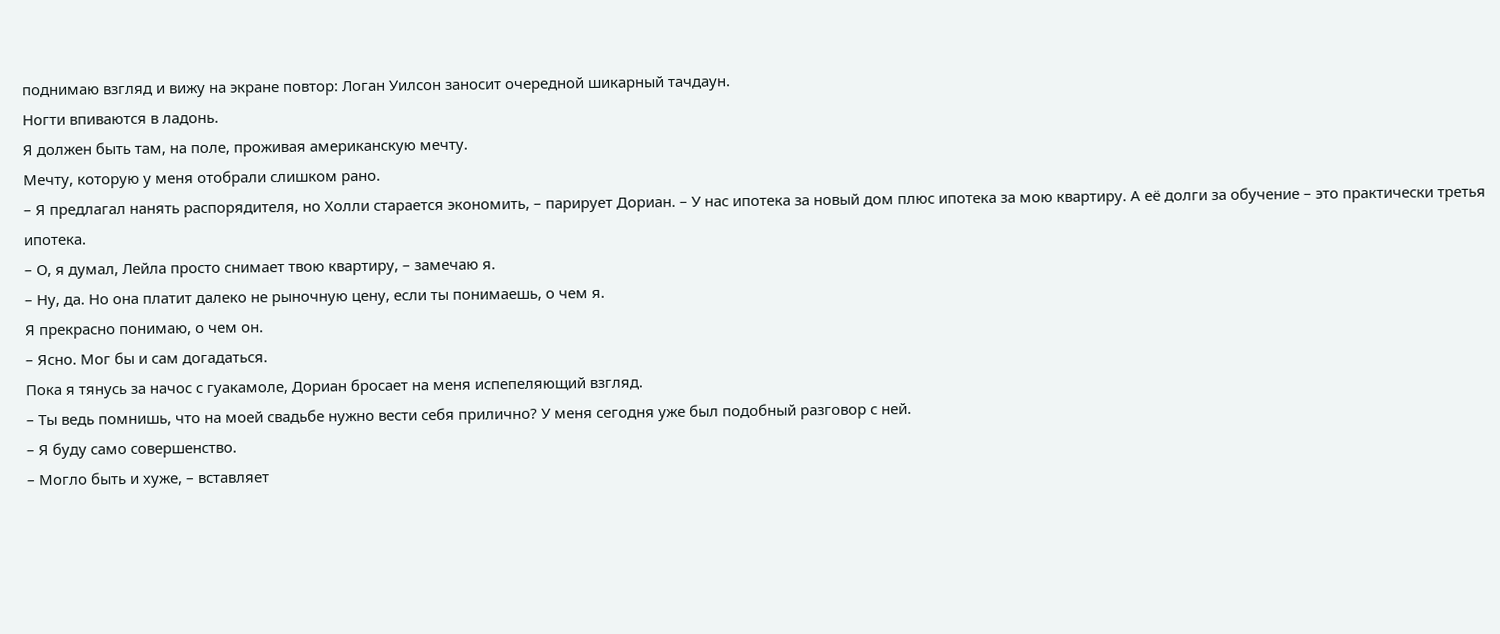поднимаю взгляд и вижу на экране повтор: Логан Уилсон заносит очередной шикарный тачдаун.
Ногти впиваются в ладонь.
Я должен быть там, на поле, проживая американскую мечту.
Мечту, которую у меня отобрали слишком рано.
– Я предлагал нанять распорядителя, но Холли старается экономить, – парирует Дориан. – У нас ипотека за новый дом плюс ипотека за мою квартиру. А её долги за обучение – это практически третья ипотека.
– О, я думал, Лейла просто снимает твою квартиру, – замечаю я.
– Ну, да. Но она платит далеко не рыночную цену, если ты понимаешь, о чем я.
Я прекрасно понимаю, о чем он.
– Ясно. Мог бы и сам догадаться.
Пока я тянусь за начос с гуакамоле, Дориан бросает на меня испепеляющий взгляд.
– Ты ведь помнишь, что на моей свадьбе нужно вести себя прилично? У меня сегодня уже был подобный разговор с ней.
– Я буду само совершенство.
– Могло быть и хуже, – вставляет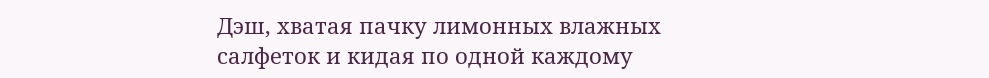Дэш, хватая пачку лимонных влажных салфеток и кидая по одной каждому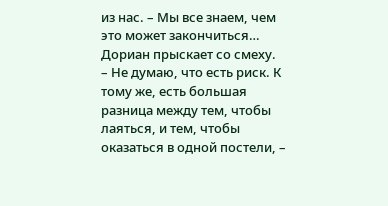из нас. – Мы все знаем, чем это может закончиться…
Дориан прыскает со смеху.
– Не думаю, что есть риск. К тому же, есть большая разница между тем, чтобы лаяться, и тем, чтобы оказаться в одной постели, –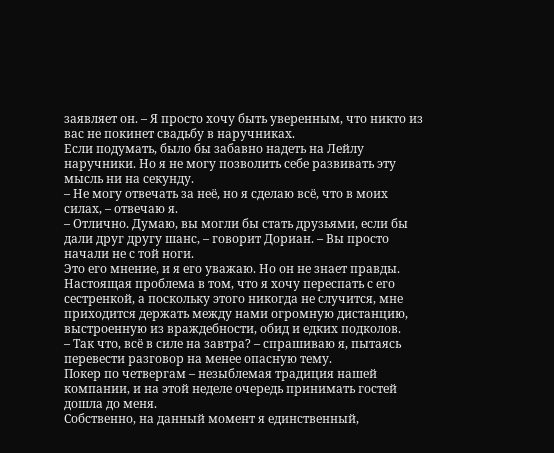заявляет он. – Я просто хочу быть уверенным, что никто из вас не покинет свадьбу в наручниках.
Если подумать, было бы забавно надеть на Лейлу наручники. Но я не могу позволить себе развивать эту мысль ни на секунду.
– Не могу отвечать за неё, но я сделаю всё, что в моих силах, – отвечаю я.
– Отлично. Думаю, вы могли бы стать друзьями, если бы дали друг другу шанс, – говорит Дориан. – Вы просто начали не с той ноги.
Это его мнение, и я его уважаю. Но он не знает правды.
Настоящая проблема в том, что я хочу переспать с его сестренкой, а поскольку этого никогда не случится, мне приходится держать между нами огромную дистанцию, выстроенную из враждебности, обид и едких подколов.
– Так что, всё в силе на завтра? – спрашиваю я, пытаясь перевести разговор на менее опасную тему.
Покер по четвергам – незыблемая традиция нашей компании, и на этой неделе очередь принимать гостей дошла до меня.
Собственно, на данный момент я единственный,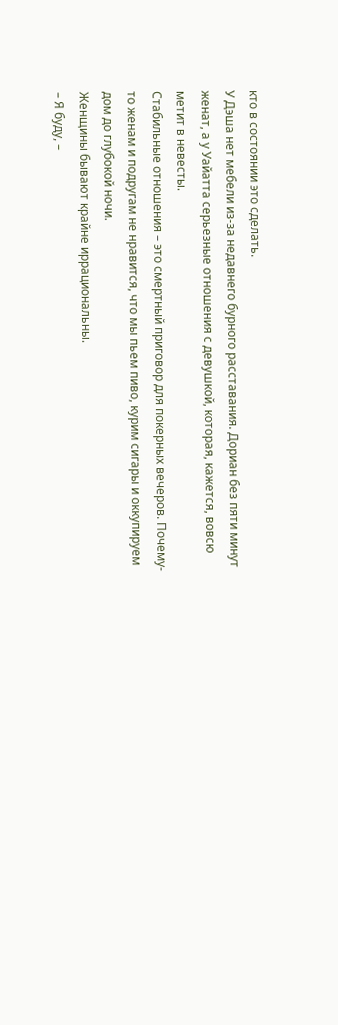кто в состоянии это сделать.
У Дэша нет мебели из-за недавнего бурного расставания. Дориан без пяти минут женат, а у Уайатта серьезные отношения с девушкой, которая, кажется, вовсю метит в невесты.
Стабильные отношения – это смертный приговор для покерных вечеров. Почему-то женам и подругам не нравится, что мы пьем пиво, курим сигары и оккупируем дом до глубокой ночи.
Женщины бывают крайне иррациональны.
– Я буду, –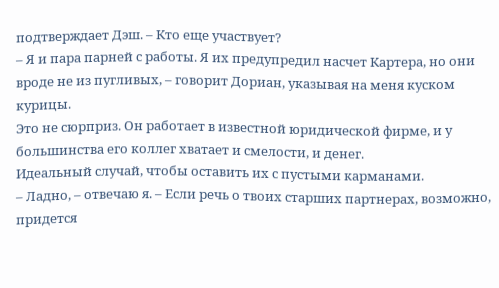подтверждает Дэш. – Кто еще участвует?
– Я и пара парней с работы. Я их предупредил насчет Картера, но они вроде не из пугливых, – говорит Дориан, указывая на меня куском курицы.
Это не сюрприз. Он работает в известной юридической фирме, и у большинства его коллег хватает и смелости, и денег.
Идеальный случай, чтобы оставить их с пустыми карманами.
– Ладно, – отвечаю я. – Если речь о твоих старших партнерах, возможно, придется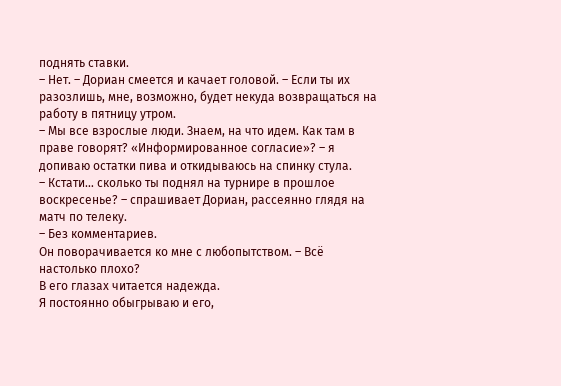поднять ставки.
– Нет. – Дориан смеется и качает головой. – Если ты их разозлишь, мне, возможно, будет некуда возвращаться на работу в пятницу утром.
– Мы все взрослые люди. Знаем, на что идем. Как там в праве говорят? «Информированное согласие»? – я допиваю остатки пива и откидываюсь на спинку стула.
– Кстати… сколько ты поднял на турнире в прошлое воскресенье? – спрашивает Дориан, рассеянно глядя на матч по телеку.
– Без комментариев.
Он поворачивается ко мне с любопытством. – Всё настолько плохо?
В его глазах читается надежда.
Я постоянно обыгрываю и его,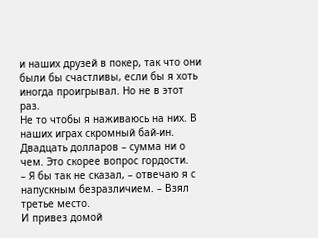и наших друзей в покер, так что они были бы счастливы, если бы я хоть иногда проигрывал. Но не в этот раз.
Не то чтобы я наживаюсь на них. В наших играх скромный бай-ин. Двадцать долларов – сумма ни о чем. Это скорее вопрос гордости.
– Я бы так не сказал, – отвечаю я с напускным безразличием. – Взял третье место.
И привез домой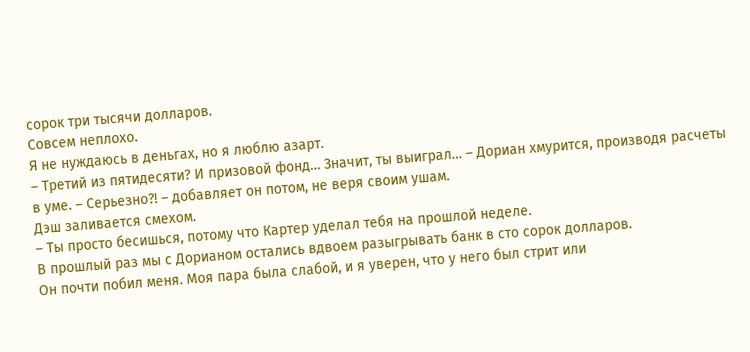сорок три тысячи долларов.
Совсем неплохо.
Я не нуждаюсь в деньгах, но я люблю азарт.
– Третий из пятидесяти? И призовой фонд… Значит, ты выиграл… – Дориан хмурится, производя расчеты в уме. – Серьезно?! – добавляет он потом, не веря своим ушам.
Дэш заливается смехом.
– Ты просто бесишься, потому что Картер уделал тебя на прошлой неделе.
В прошлый раз мы с Дорианом остались вдвоем разыгрывать банк в сто сорок долларов.
Он почти побил меня. Моя пара была слабой, и я уверен, что у него был стрит или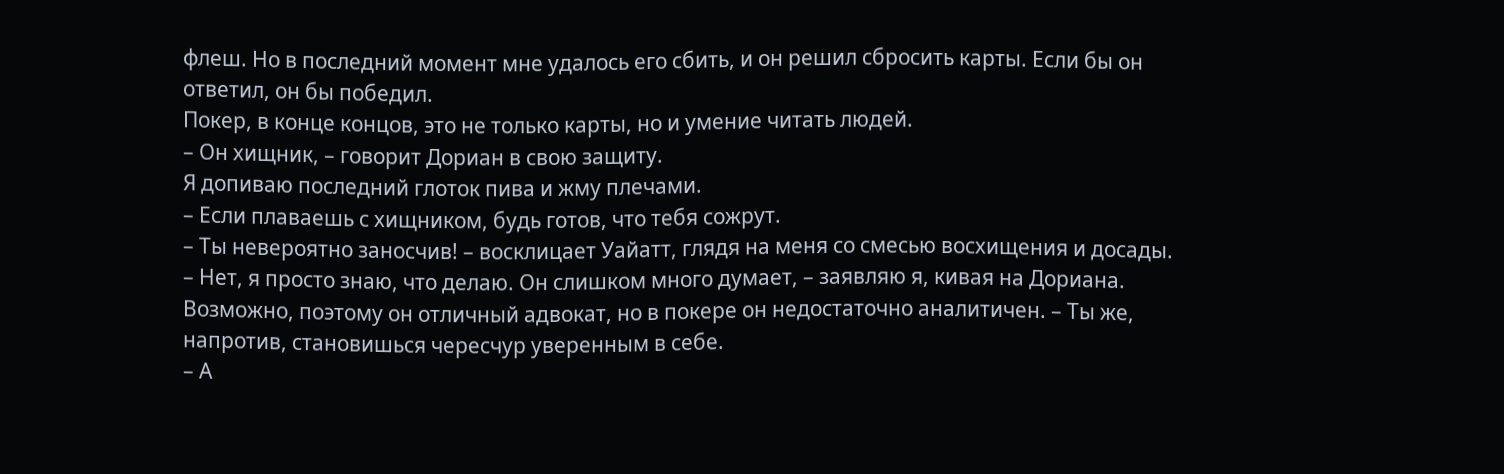флеш. Но в последний момент мне удалось его сбить, и он решил сбросить карты. Если бы он ответил, он бы победил.
Покер, в конце концов, это не только карты, но и умение читать людей.
– Он хищник, – говорит Дориан в свою защиту.
Я допиваю последний глоток пива и жму плечами.
– Если плаваешь с хищником, будь готов, что тебя сожрут.
– Ты невероятно заносчив! – восклицает Уайатт, глядя на меня со смесью восхищения и досады.
– Нет, я просто знаю, что делаю. Он слишком много думает, – заявляю я, кивая на Дориана. Возможно, поэтому он отличный адвокат, но в покере он недостаточно аналитичен. – Ты же, напротив, становишься чересчур уверенным в себе.
– А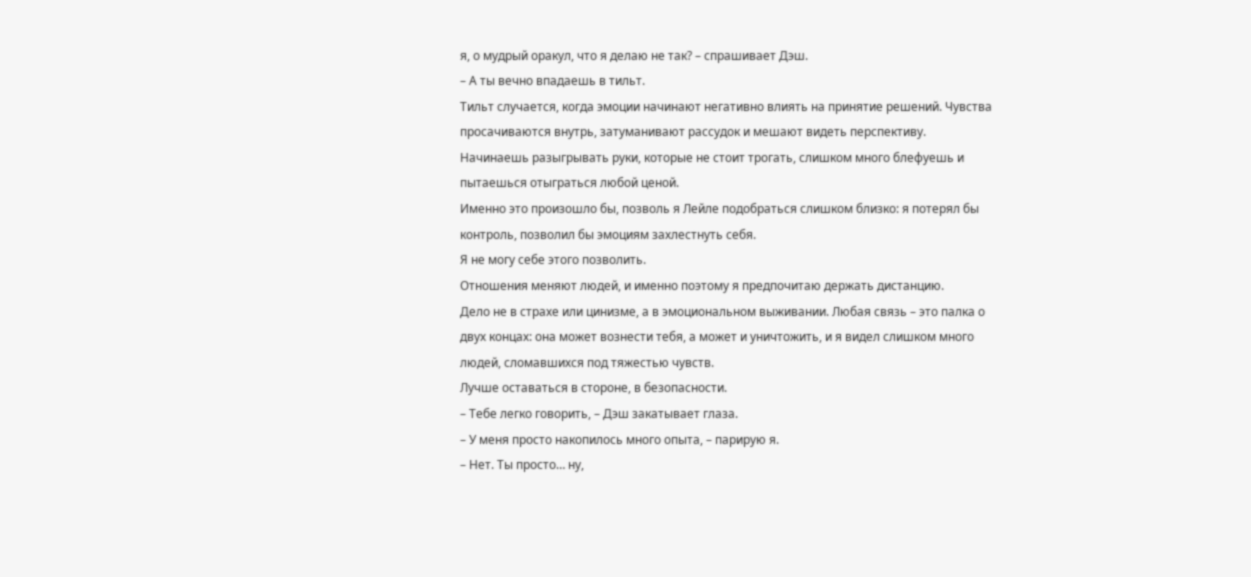я, о мудрый оракул, что я делаю не так? – спрашивает Дэш.
– А ты вечно впадаешь в тильт.
Тильт случается, когда эмоции начинают негативно влиять на принятие решений. Чувства просачиваются внутрь, затуманивают рассудок и мешают видеть перспективу.
Начинаешь разыгрывать руки, которые не стоит трогать, слишком много блефуешь и пытаешься отыграться любой ценой.
Именно это произошло бы, позволь я Лейле подобраться слишком близко: я потерял бы контроль, позволил бы эмоциям захлестнуть себя.
Я не могу себе этого позволить.
Отношения меняют людей, и именно поэтому я предпочитаю держать дистанцию.
Дело не в страхе или цинизме, а в эмоциональном выживании. Любая связь – это палка о двух концах: она может вознести тебя, а может и уничтожить, и я видел слишком много людей, сломавшихся под тяжестью чувств.
Лучше оставаться в стороне, в безопасности.
– Тебе легко говорить, – Дэш закатывает глаза.
– У меня просто накопилось много опыта, – парирую я.
– Нет. Ты просто… ну,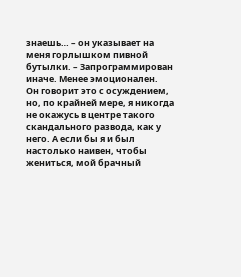знаешь… – он указывает на меня горлышком пивной бутылки. – Запрограммирован иначе. Менее эмоционален.
Он говорит это с осуждением, но, по крайней мере, я никогда не окажусь в центре такого скандального развода, как у него. А если бы я и был настолько наивен, чтобы жениться, мой брачный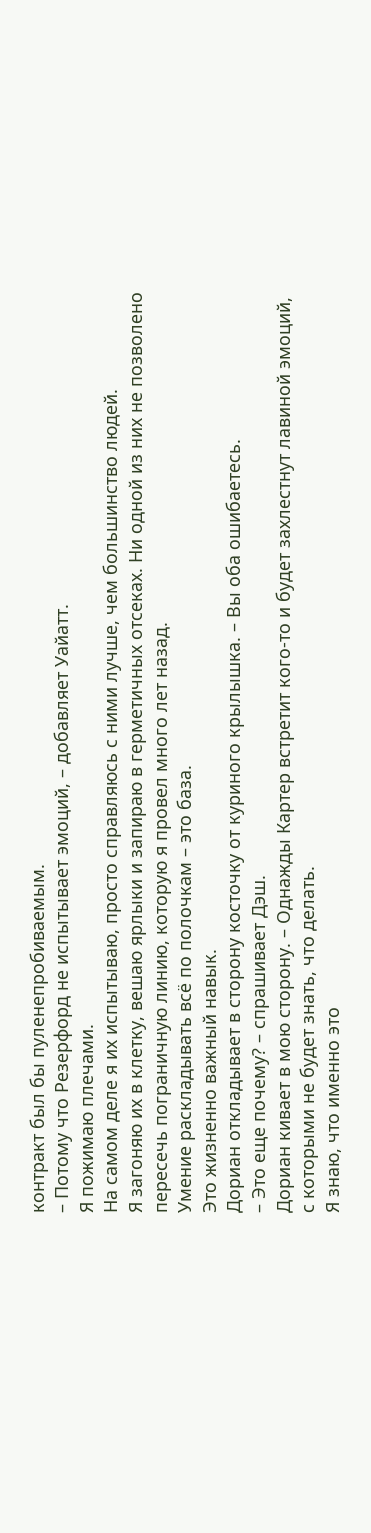контракт был бы пуленепробиваемым.
– Потому что Резерфорд не испытывает эмоций, – добавляет Уайатт.
Я пожимаю плечами.
На самом деле я их испытываю, просто справляюсь с ними лучше, чем большинство людей.
Я загоняю их в клетку, вешаю ярлыки и запираю в герметичных отсеках. Ни одной из них не позволено пересечь пограничную линию, которую я провел много лет назад.
Умение раскладывать всё по полочкам – это база.
Это жизненно важный навык.
Дориан откладывает в сторону косточку от куриного крылышка. – Вы оба ошибаетесь.
– Это еще почему? – спрашивает Дэш.
Дориан кивает в мою сторону. – Однажды Картер встретит кого-то и будет захлестнут лавиной эмоций, с которыми не будет знать, что делать.
Я знаю, что именно это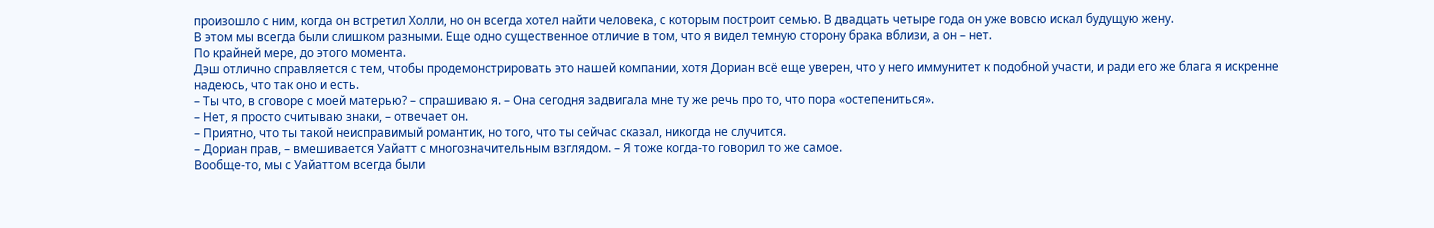произошло с ним, когда он встретил Холли, но он всегда хотел найти человека, с которым построит семью. В двадцать четыре года он уже вовсю искал будущую жену.
В этом мы всегда были слишком разными. Еще одно существенное отличие в том, что я видел темную сторону брака вблизи, а он – нет.
По крайней мере, до этого момента.
Дэш отлично справляется с тем, чтобы продемонстрировать это нашей компании, хотя Дориан всё еще уверен, что у него иммунитет к подобной участи, и ради его же блага я искренне надеюсь, что так оно и есть.
– Ты что, в сговоре с моей матерью? – спрашиваю я. – Она сегодня задвигала мне ту же речь про то, что пора «остепениться».
– Нет, я просто считываю знаки, – отвечает он.
– Приятно, что ты такой неисправимый романтик, но того, что ты сейчас сказал, никогда не случится.
– Дориан прав, – вмешивается Уайатт с многозначительным взглядом. – Я тоже когда-то говорил то же самое.
Вообще-то, мы с Уайаттом всегда были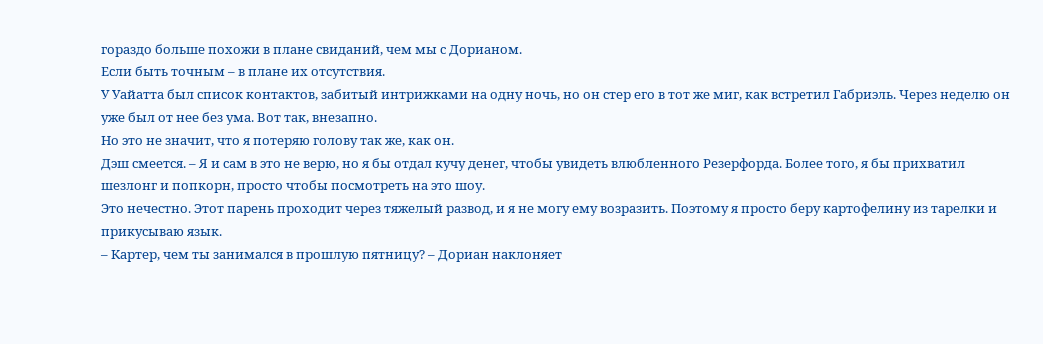гораздо больше похожи в плане свиданий, чем мы с Дорианом.
Если быть точным – в плане их отсутствия.
У Уайатта был список контактов, забитый интрижками на одну ночь, но он стер его в тот же миг, как встретил Габриэль. Через неделю он уже был от нее без ума. Вот так, внезапно.
Но это не значит, что я потеряю голову так же, как он.
Дэш смеется. – Я и сам в это не верю, но я бы отдал кучу денег, чтобы увидеть влюбленного Резерфорда. Более того, я бы прихватил шезлонг и попкорн, просто чтобы посмотреть на это шоу.
Это нечестно. Этот парень проходит через тяжелый развод, и я не могу ему возразить. Поэтому я просто беру картофелину из тарелки и прикусываю язык.
– Картер, чем ты занимался в прошлую пятницу? – Дориан наклоняет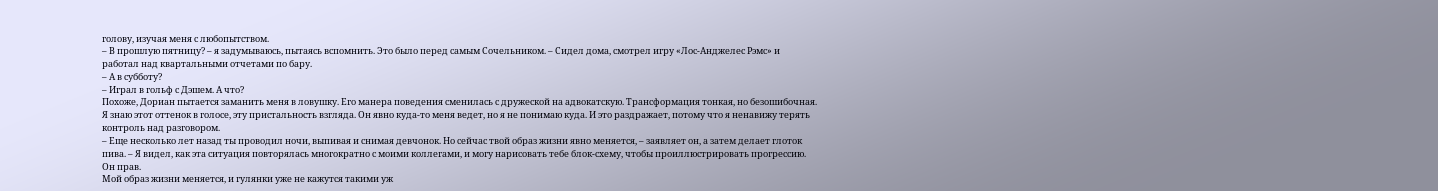голову, изучая меня с любопытством.
– В прошлую пятницу? – я задумываюсь, пытаясь вспомнить. Это было перед самым Сочельником. – Сидел дома, смотрел игру «Лос-Анджелес Рэмс» и работал над квартальными отчетами по бару.
– А в субботу?
– Играл в гольф с Дэшем. А что?
Похоже, Дориан пытается заманить меня в ловушку. Его манера поведения сменилась с дружеской на адвокатскую. Трансформация тонкая, но безошибочная. Я знаю этот оттенок в голосе, эту пристальность взгляда. Он явно куда-то меня ведет, но я не понимаю куда. И это раздражает, потому что я ненавижу терять контроль над разговором.
– Еще несколько лет назад ты проводил ночи, выпивая и снимая девчонок. Но сейчас твой образ жизни явно меняется, – заявляет он, а затем делает глоток пива. – Я видел, как эта ситуация повторялась многократно с моими коллегами, и могу нарисовать тебе блок-схему, чтобы проиллюстрировать прогрессию.
Он прав.
Мой образ жизни меняется, и гулянки уже не кажутся такими уж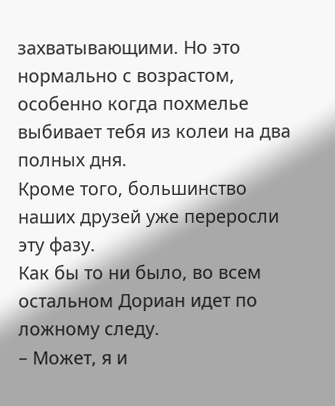захватывающими. Но это нормально с возрастом, особенно когда похмелье выбивает тебя из колеи на два полных дня.
Кроме того, большинство наших друзей уже переросли эту фазу.
Как бы то ни было, во всем остальном Дориан идет по ложному следу.
– Может, я и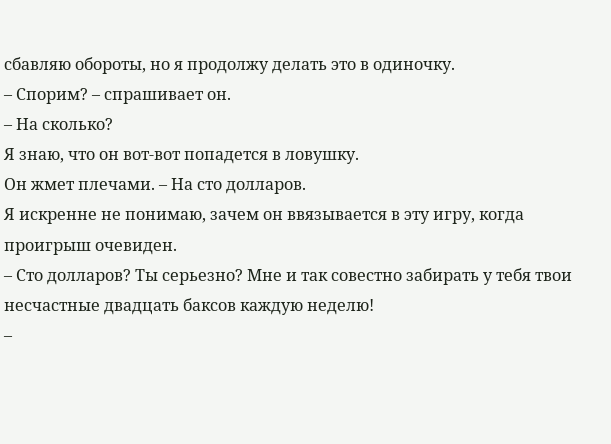сбавляю обороты, но я продолжу делать это в одиночку.
– Спорим? – спрашивает он.
– На сколько?
Я знаю, что он вот-вот попадется в ловушку.
Он жмет плечами. – На сто долларов.
Я искренне не понимаю, зачем он ввязывается в эту игру, когда проигрыш очевиден.
– Сто долларов? Ты серьезно? Мне и так совестно забирать у тебя твои несчастные двадцать баксов каждую неделю!
–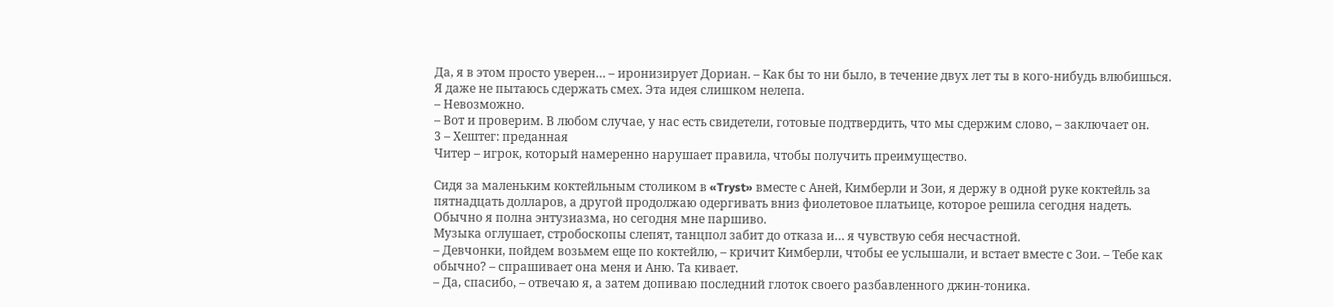Да, я в этом просто уверен… – иронизирует Дориан. – Как бы то ни было, в течение двух лет ты в кого-нибудь влюбишься.
Я даже не пытаюсь сдержать смех. Эта идея слишком нелепа.
– Невозможно.
– Вот и проверим. В любом случае, у нас есть свидетели, готовые подтвердить, что мы сдержим слово, – заключает он.
3 – Хештег: преданная
Читер – игрок, который намеренно нарушает правила, чтобы получить преимущество.

Сидя за маленьким коктейльным столиком в «Tryst» вместе с Аней, Кимберли и Зои, я держу в одной руке коктейль за пятнадцать долларов, а другой продолжаю одергивать вниз фиолетовое платьице, которое решила сегодня надеть.
Обычно я полна энтузиазма, но сегодня мне паршиво.
Музыка оглушает, стробоскопы слепят, танцпол забит до отказа и… я чувствую себя несчастной.
– Девчонки, пойдем возьмем еще по коктейлю, – кричит Кимберли, чтобы ее услышали, и встает вместе с Зои. – Тебе как обычно? – спрашивает она меня и Аню. Та кивает.
– Да, спасибо, – отвечаю я, а затем допиваю последний глоток своего разбавленного джин-тоника.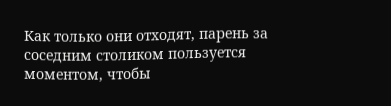Как только они отходят, парень за соседним столиком пользуется моментом, чтобы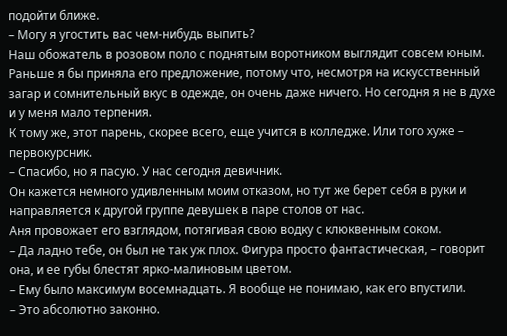подойти ближе.
– Могу я угостить вас чем-нибудь выпить?
Наш обожатель в розовом поло с поднятым воротником выглядит совсем юным.
Раньше я бы приняла его предложение, потому что, несмотря на искусственный загар и сомнительный вкус в одежде, он очень даже ничего. Но сегодня я не в духе и у меня мало терпения.
К тому же, этот парень, скорее всего, еще учится в колледже. Или того хуже – первокурсник.
– Спасибо, но я пасую. У нас сегодня девичник.
Он кажется немного удивленным моим отказом, но тут же берет себя в руки и направляется к другой группе девушек в паре столов от нас.
Аня провожает его взглядом, потягивая свою водку с клюквенным соком.
– Да ладно тебе, он был не так уж плох. Фигура просто фантастическая, – говорит она, и ее губы блестят ярко-малиновым цветом.
– Ему было максимум восемнадцать. Я вообще не понимаю, как его впустили.
– Это абсолютно законно.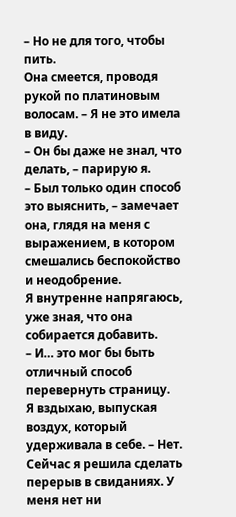– Но не для того, чтобы пить.
Она смеется, проводя рукой по платиновым волосам. – Я не это имела в виду.
– Он бы даже не знал, что делать, – парирую я.
– Был только один способ это выяснить, – замечает она, глядя на меня с выражением, в котором смешались беспокойство и неодобрение.
Я внутренне напрягаюсь, уже зная, что она собирается добавить.
– И… это мог бы быть отличный способ перевернуть страницу.
Я вздыхаю, выпуская воздух, который удерживала в себе. – Нет.
Сейчас я решила сделать перерыв в свиданиях. У меня нет ни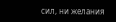сил, ни желания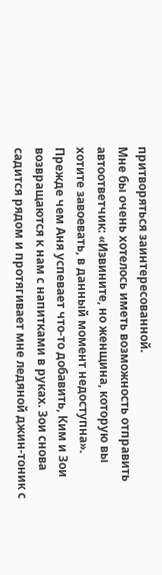притворяться заинтересованной.
Мне бы очень хотелось иметь возможность отправить автоответчик: «Извините, но женщина, которую вы хотите завоевать, в данный момент недоступна».
Прежде чем Аня успевает что-то добавить, Ким и Зои возвращаются к нам с напитками в руках. Зои снова садится рядом и протягивает мне ледяной джин-тоник с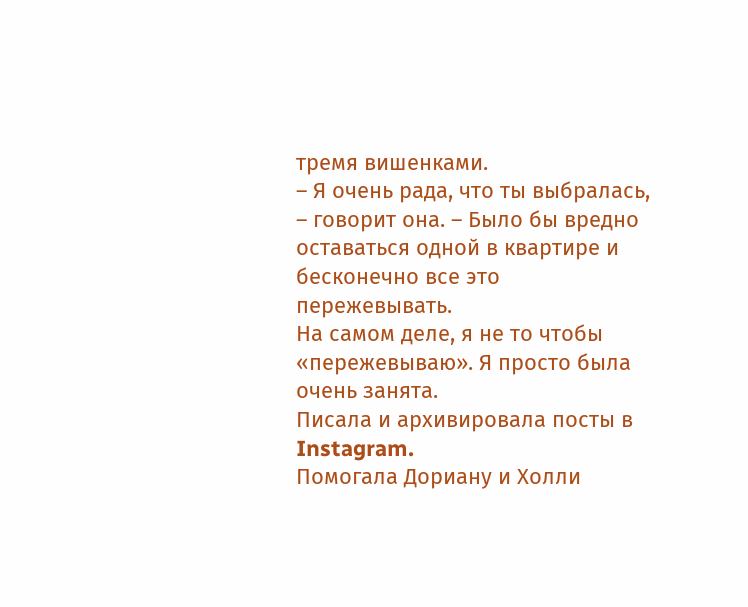тремя вишенками.
– Я очень рада, что ты выбралась, – говорит она. – Было бы вредно оставаться одной в квартире и бесконечно все это пережевывать.
На самом деле, я не то чтобы «пережевываю». Я просто была очень занята.
Писала и архивировала посты в Instagram.
Помогала Дориану и Холли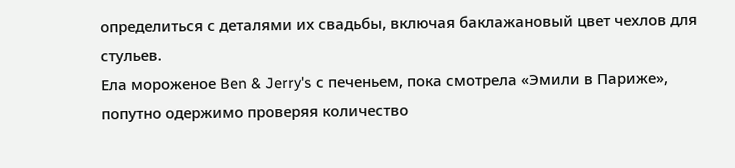определиться с деталями их свадьбы, включая баклажановый цвет чехлов для стульев.
Ела мороженое Ben & Jerry's с печеньем, пока смотрела «Эмили в Париже», попутно одержимо проверяя количество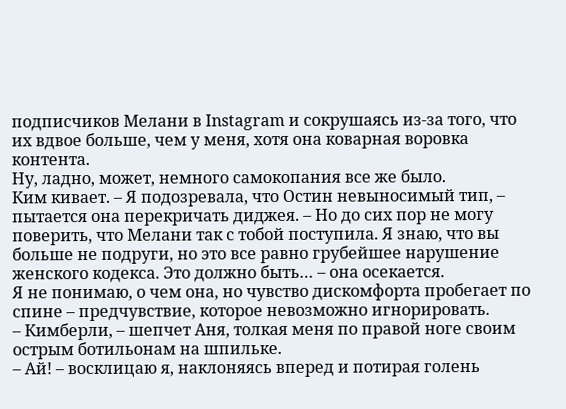подписчиков Мелани в Instagram и сокрушаясь из-за того, что их вдвое больше, чем у меня, хотя она коварная воровка контента.
Ну, ладно, может, немного самокопания все же было.
Ким кивает. – Я подозревала, что Остин невыносимый тип, – пытается она перекричать диджея. – Но до сих пор не могу поверить, что Мелани так с тобой поступила. Я знаю, что вы больше не подруги, но это все равно грубейшее нарушение женского кодекса. Это должно быть… – она осекается.
Я не понимаю, о чем она, но чувство дискомфорта пробегает по спине – предчувствие, которое невозможно игнорировать.
– Кимберли, – шепчет Аня, толкая меня по правой ноге своим острым ботильонам на шпильке.
– Ай! – восклицаю я, наклоняясь вперед и потирая голень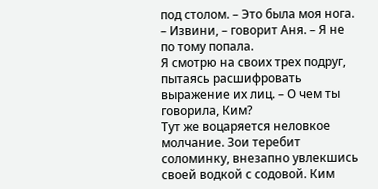под столом. – Это была моя нога.
– Извини, – говорит Аня. – Я не по тому попала.
Я смотрю на своих трех подруг, пытаясь расшифровать выражение их лиц. – О чем ты говорила, Ким?
Тут же воцаряется неловкое молчание. Зои теребит соломинку, внезапно увлекшись своей водкой с содовой. Ким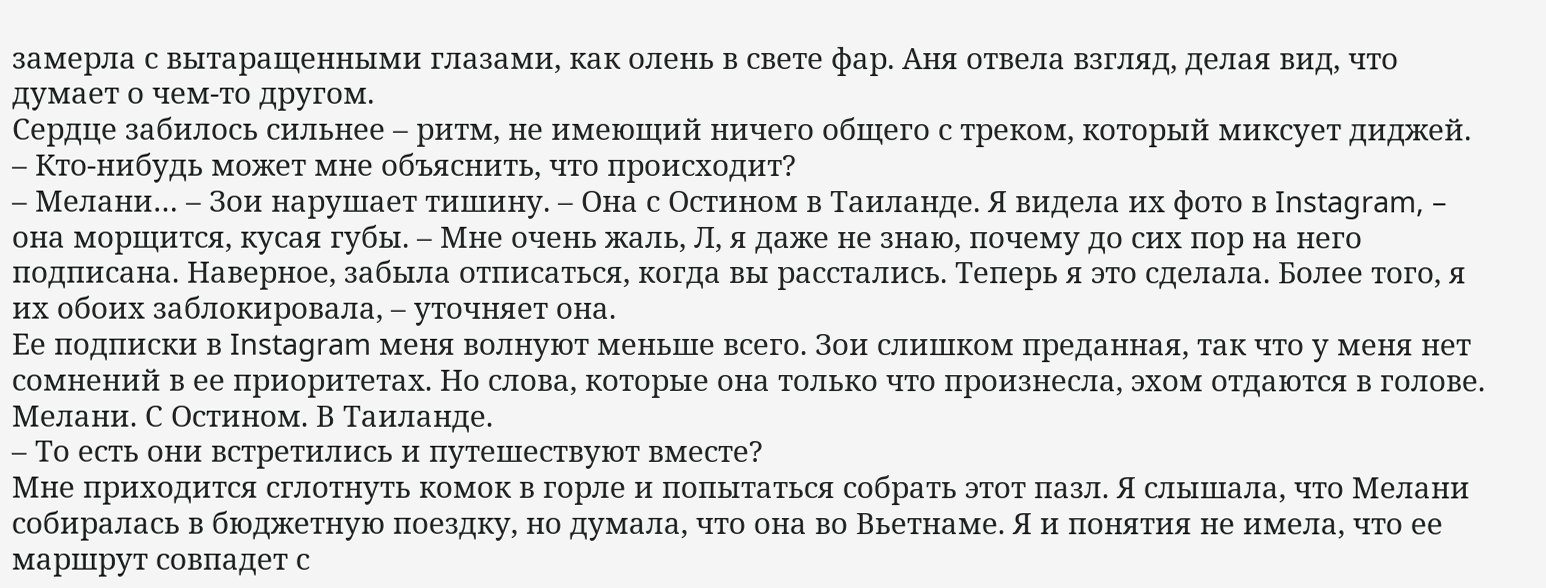замерла с вытаращенными глазами, как олень в свете фар. Аня отвела взгляд, делая вид, что думает о чем-то другом.
Сердце забилось сильнее – ритм, не имеющий ничего общего с треком, который миксует диджей.
– Кто-нибудь может мне объяснить, что происходит?
– Мелани… – Зои нарушает тишину. – Она с Остином в Таиланде. Я видела их фото в Instagram, – она морщится, кусая губы. – Мне очень жаль, Л, я даже не знаю, почему до сих пор на него подписана. Наверное, забыла отписаться, когда вы расстались. Теперь я это сделала. Более того, я их обоих заблокировала, – уточняет она.
Ее подписки в Instagram меня волнуют меньше всего. Зои слишком преданная, так что у меня нет сомнений в ее приоритетах. Но слова, которые она только что произнесла, эхом отдаются в голове.
Мелани. С Остином. В Таиланде.
– То есть они встретились и путешествуют вместе?
Мне приходится сглотнуть комок в горле и попытаться собрать этот пазл. Я слышала, что Мелани собиралась в бюджетную поездку, но думала, что она во Вьетнаме. Я и понятия не имела, что ее маршрут совпадет с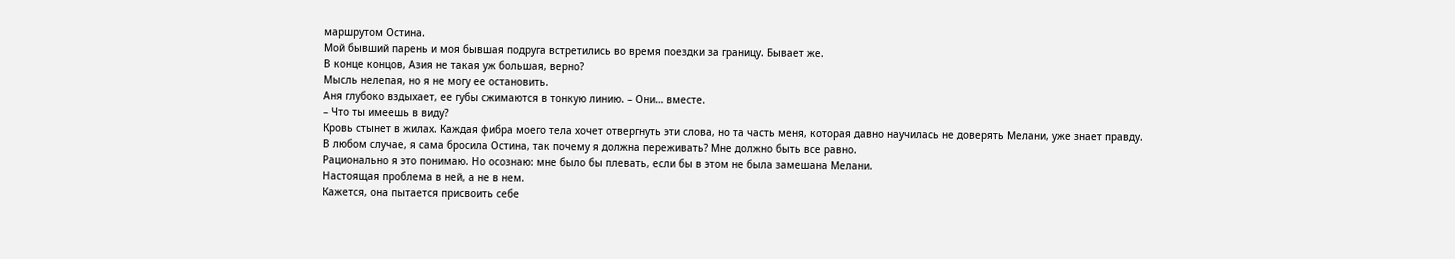маршрутом Остина.
Мой бывший парень и моя бывшая подруга встретились во время поездки за границу. Бывает же.
В конце концов, Азия не такая уж большая, верно?
Мысль нелепая, но я не могу ее остановить.
Аня глубоко вздыхает, ее губы сжимаются в тонкую линию. – Они… вместе.
– Что ты имеешь в виду?
Кровь стынет в жилах. Каждая фибра моего тела хочет отвергнуть эти слова, но та часть меня, которая давно научилась не доверять Мелани, уже знает правду.
В любом случае, я сама бросила Остина, так почему я должна переживать? Мне должно быть все равно.
Рационально я это понимаю. Но осознаю: мне было бы плевать, если бы в этом не была замешана Мелани.
Настоящая проблема в ней, а не в нем.
Кажется, она пытается присвоить себе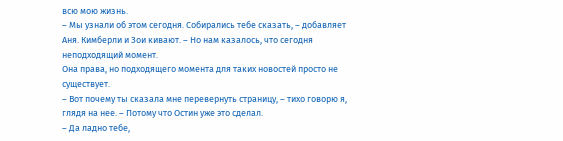всю мою жизнь.
– Мы узнали об этом сегодня. Собирались тебе сказать, – добавляет Аня. Кимберли и Зои кивают. – Но нам казалось, что сегодня неподходящий момент.
Она права, но подходящего момента для таких новостей просто не существует.
– Вот почему ты сказала мне перевернуть страницу, – тихо говорю я, глядя на нее. – Потому что Остин уже это сделал.
– Да ладно тебе,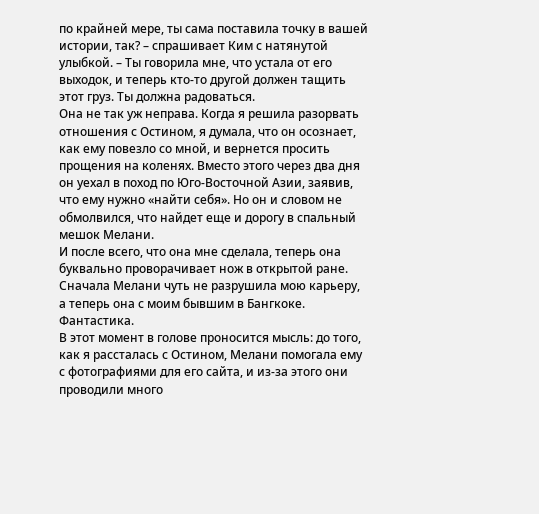по крайней мере, ты сама поставила точку в вашей истории, так? – спрашивает Ким с натянутой улыбкой. – Ты говорила мне, что устала от его выходок, и теперь кто-то другой должен тащить этот груз. Ты должна радоваться.
Она не так уж неправа. Когда я решила разорвать отношения с Остином, я думала, что он осознает, как ему повезло со мной, и вернется просить прощения на коленях. Вместо этого через два дня он уехал в поход по Юго-Восточной Азии, заявив, что ему нужно «найти себя». Но он и словом не обмолвился, что найдет еще и дорогу в спальный мешок Мелани.
И после всего, что она мне сделала, теперь она буквально проворачивает нож в открытой ране.
Сначала Мелани чуть не разрушила мою карьеру, а теперь она с моим бывшим в Бангкоке.
Фантастика.
В этот момент в голове проносится мысль: до того, как я рассталась с Остином, Мелани помогала ему с фотографиями для его сайта, и из-за этого они проводили много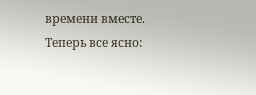времени вместе.
Теперь все ясно: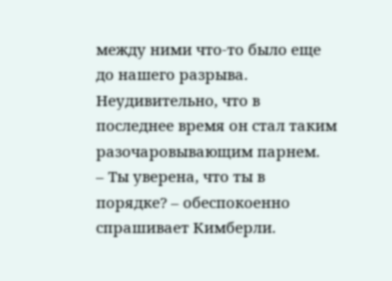между ними что-то было еще до нашего разрыва. Неудивительно, что в последнее время он стал таким разочаровывающим парнем.
– Ты уверена, что ты в порядке? – обеспокоенно спрашивает Кимберли.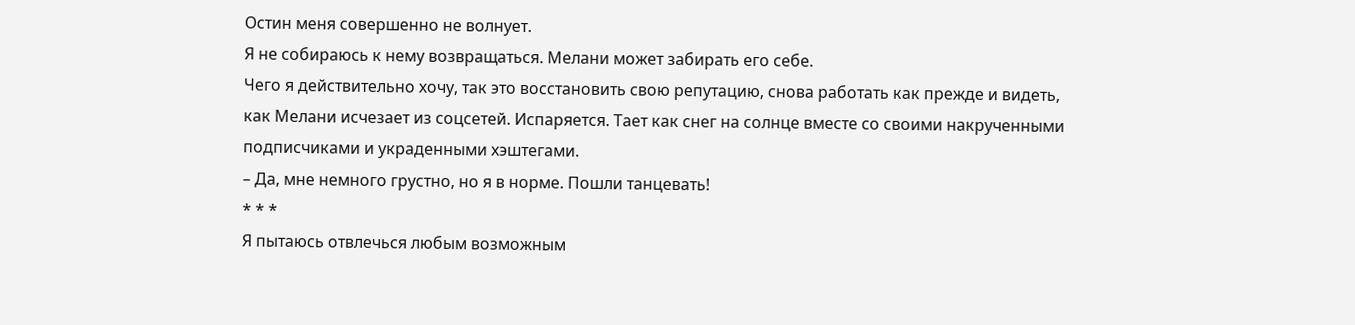Остин меня совершенно не волнует.
Я не собираюсь к нему возвращаться. Мелани может забирать его себе.
Чего я действительно хочу, так это восстановить свою репутацию, снова работать как прежде и видеть, как Мелани исчезает из соцсетей. Испаряется. Тает как снег на солнце вместе со своими накрученными подписчиками и украденными хэштегами.
– Да, мне немного грустно, но я в норме. Пошли танцевать!
* * *
Я пытаюсь отвлечься любым возможным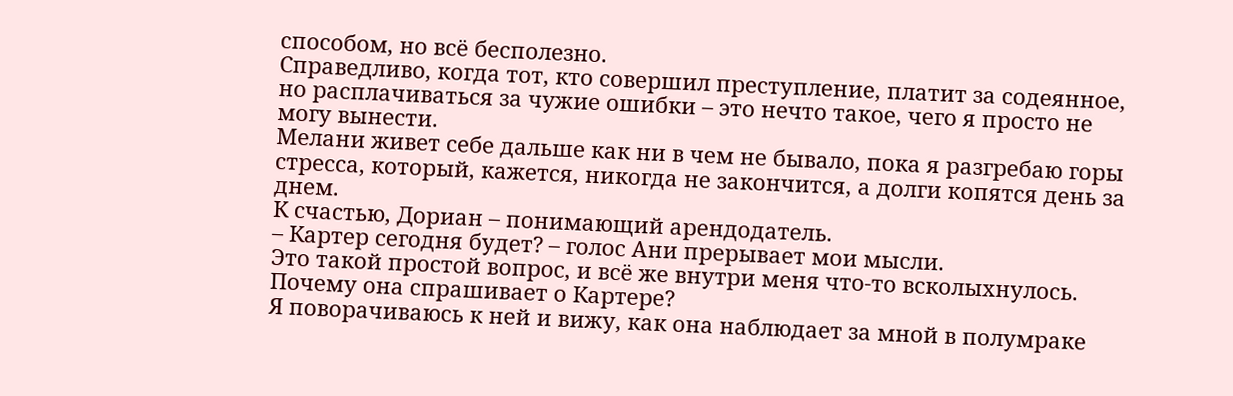способом, но всё бесполезно.
Справедливо, когда тот, кто совершил преступление, платит за содеянное, но расплачиваться за чужие ошибки – это нечто такое, чего я просто не могу вынести.
Мелани живет себе дальше как ни в чем не бывало, пока я разгребаю горы стресса, который, кажется, никогда не закончится, а долги копятся день за днем.
К счастью, Дориан – понимающий арендодатель.
– Картер сегодня будет? – голос Ани прерывает мои мысли.
Это такой простой вопрос, и всё же внутри меня что-то всколыхнулось.
Почему она спрашивает о Картере?
Я поворачиваюсь к ней и вижу, как она наблюдает за мной в полумраке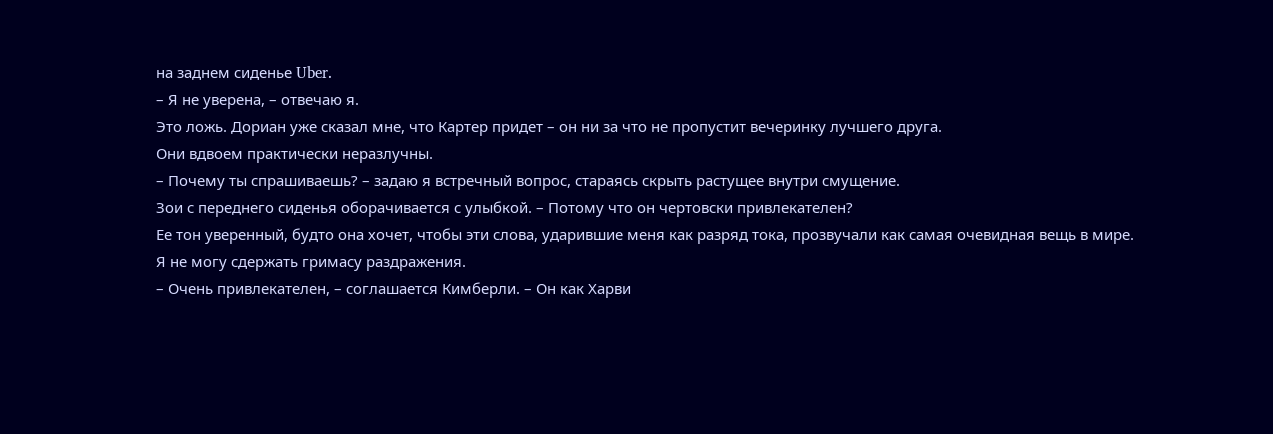на заднем сиденье Uber.
– Я не уверена, – отвечаю я.
Это ложь. Дориан уже сказал мне, что Картер придет – он ни за что не пропустит вечеринку лучшего друга.
Они вдвоем практически неразлучны.
– Почему ты спрашиваешь? – задаю я встречный вопрос, стараясь скрыть растущее внутри смущение.
Зои с переднего сиденья оборачивается с улыбкой. – Потому что он чертовски привлекателен?
Ее тон уверенный, будто она хочет, чтобы эти слова, ударившие меня как разряд тока, прозвучали как самая очевидная вещь в мире.
Я не могу сдержать гримасу раздражения.
– Очень привлекателен, – соглашается Кимберли. – Он как Харви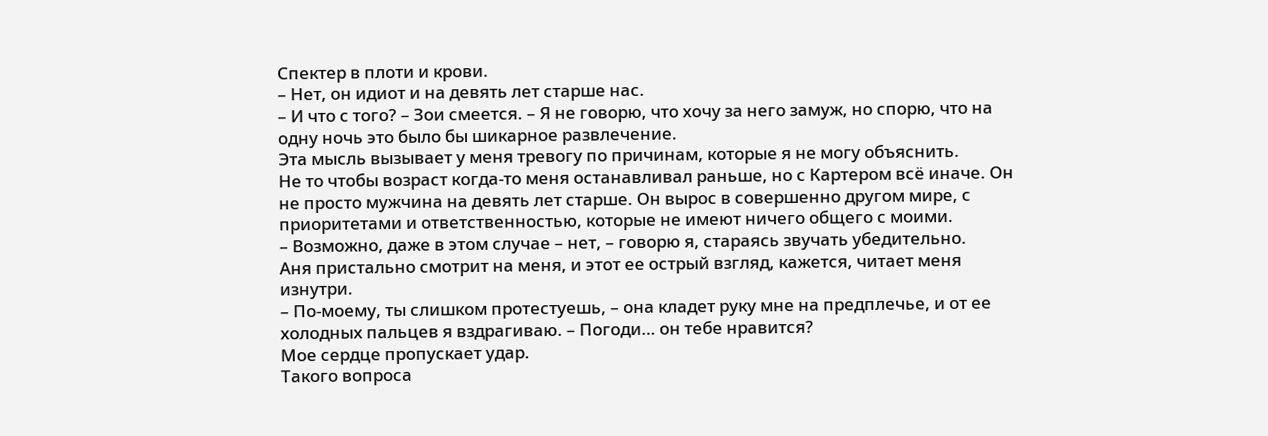Спектер в плоти и крови.
– Нет, он идиот и на девять лет старше нас.
– И что с того? – Зои смеется. – Я не говорю, что хочу за него замуж, но спорю, что на одну ночь это было бы шикарное развлечение.
Эта мысль вызывает у меня тревогу по причинам, которые я не могу объяснить.
Не то чтобы возраст когда-то меня останавливал раньше, но с Картером всё иначе. Он не просто мужчина на девять лет старше. Он вырос в совершенно другом мире, с приоритетами и ответственностью, которые не имеют ничего общего с моими.
– Возможно, даже в этом случае – нет, – говорю я, стараясь звучать убедительно.
Аня пристально смотрит на меня, и этот ее острый взгляд, кажется, читает меня изнутри.
– По-моему, ты слишком протестуешь, – она кладет руку мне на предплечье, и от ее холодных пальцев я вздрагиваю. – Погоди… он тебе нравится?
Мое сердце пропускает удар.
Такого вопроса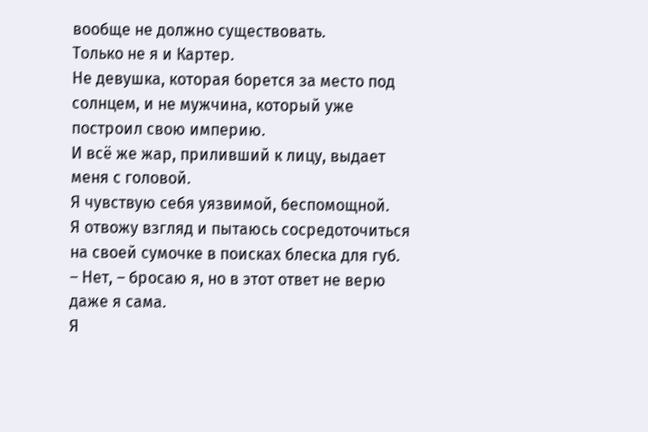вообще не должно существовать.
Только не я и Картер.
Не девушка, которая борется за место под солнцем, и не мужчина, который уже построил свою империю.
И всё же жар, приливший к лицу, выдает меня с головой.
Я чувствую себя уязвимой, беспомощной.
Я отвожу взгляд и пытаюсь сосредоточиться на своей сумочке в поисках блеска для губ.
– Нет, – бросаю я, но в этот ответ не верю даже я сама.
Я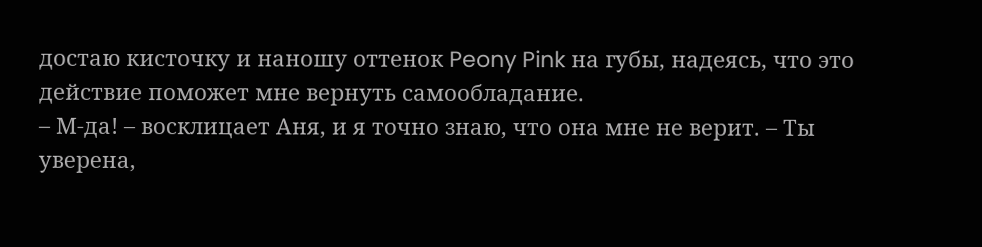достаю кисточку и наношу оттенок Peony Pink на губы, надеясь, что это действие поможет мне вернуть самообладание.
– М-да! – восклицает Аня, и я точно знаю, что она мне не верит. – Ты уверена,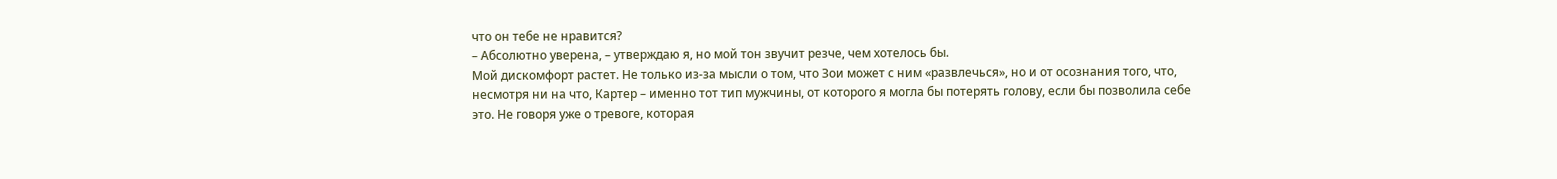что он тебе не нравится?
– Абсолютно уверена, – утверждаю я, но мой тон звучит резче, чем хотелось бы.
Мой дискомфорт растет. Не только из-за мысли о том, что Зои может с ним «развлечься», но и от осознания того, что, несмотря ни на что, Картер – именно тот тип мужчины, от которого я могла бы потерять голову, если бы позволила себе это. Не говоря уже о тревоге, которая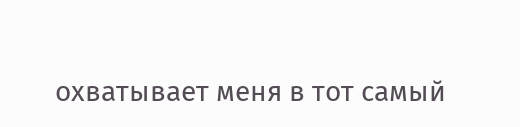охватывает меня в тот самый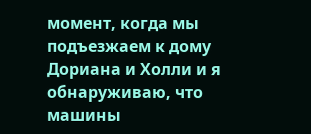момент, когда мы подъезжаем к дому Дориана и Холли и я обнаруживаю, что машины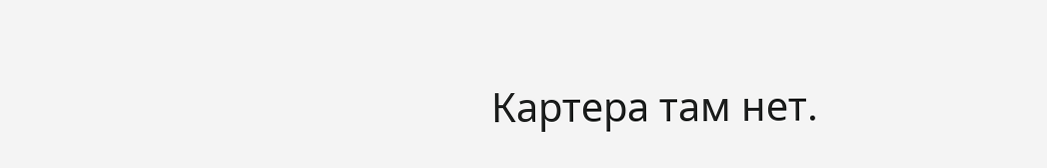Картера там нет.